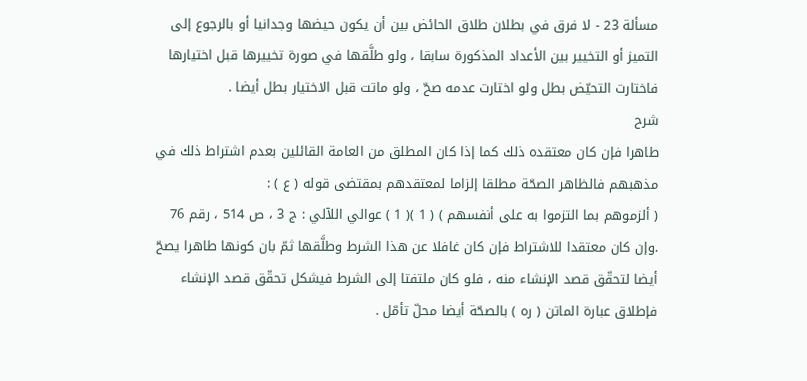مسألة 23 - لا فرق في بطلان طلاق الحائض بين أن يكون حيضها وجدانيا أو بالرجوع إلى التميز أو التخيير بين الأعداد المذكورة سابقا ، ولو طلَّقها في صورة تخييرها قبل اختيارها فاختارت التحيّض بطل ولو اختارت عدمه صحّ ، ولو ماتت قبل الاختيار بطل أيضا .
شرح
طاهرا فإن كان معتقده ذلك كما إذا كان المطلق من العامة القائلين بعدم اشتراط ذلك في مذهبهم فالظاهر الصحّة مطلقا إلزاما لمعتقدهم بمقتضى قوله ( ع ) :
( ألزموهم بما التزموا به على أنفسهم ) ( 1 )( 1 ) عوالي اللآلي : ج 3 ، ص 514 ، رقم 76 .وإن كان معتقدا للاشتراط فإن كان غافلا عن هذا الشرط وطلَّقها ثمّ بان كونها طاهرا يصحّ أيضا لتحقّق قصد الإنشاء منه ، فلو كان ملتفتا إلى الشرط فيشكل تحقّق قصد الإنشاء فإطلاق عبارة الماتن ( ره ) بالصحّة أيضا محلّ تأمّل .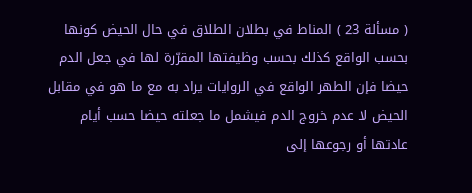( مسألة 23 ) المناط في بطلان الطلاق في حال الحيض كونها بحسب الواقع كذلك بحسب وظيفتها المقرّرة لها في جعل الدم حيضا فإن الطهر الواقع في الروايات يراد به مع ما هو في مقابل الحيض لا عدم خروج الدم فيشمل ما جعلته حيضا حسب أيام عادتها أو رجوعها إلى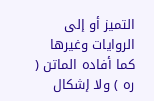التميز أو إلى الروايات وغيرها كما أفاده الماتن ( ره ) ولا إشكال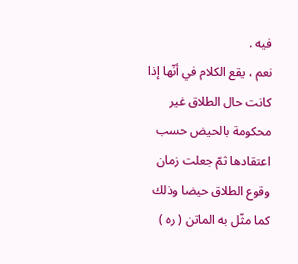فيه .
نعم ، يقع الكلام في أنّها إذا كانت حال الطلاق غير محكومة بالحيض حسب اعتقادها ثمّ جعلت زمان وقوع الطلاق حيضا وذلك كما مثّل به الماتن ( ره )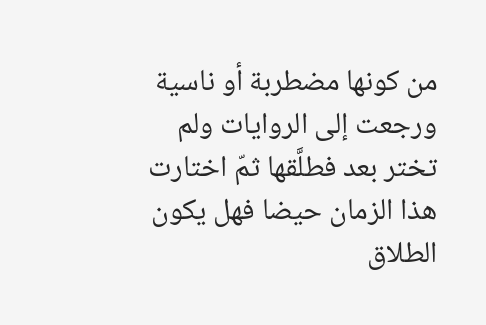من كونها مضطربة أو ناسية ورجعت إلى الروايات ولم تختر بعد فطلَّقها ثمّ اختارت هذا الزمان حيضا فهل يكون الطلاق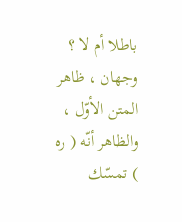باطلا أم لا ؟ وجهان ، ظاهر المتن الأوّل ، والظاهر أنّه ( ره ) تمسّك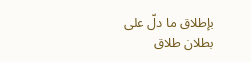بإطلاق ما دلّ على بطلان طلاق